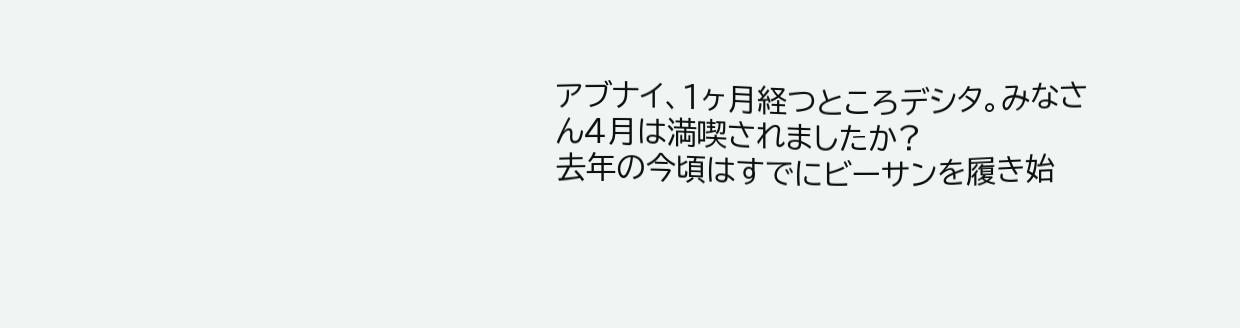アブナイ、1ヶ月経つところデシタ。みなさん4月は満喫されましたか?
去年の今頃はすでにビーサンを履き始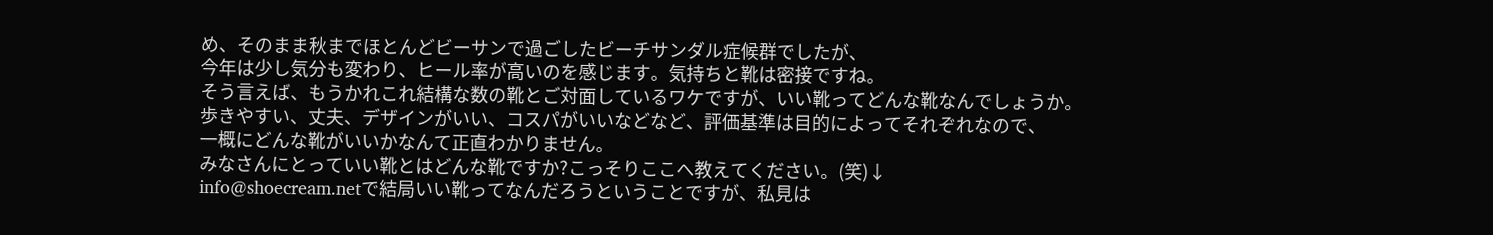め、そのまま秋までほとんどビーサンで過ごしたビーチサンダル症候群でしたが、
今年は少し気分も変わり、ヒール率が高いのを感じます。気持ちと靴は密接ですね。
そう言えば、もうかれこれ結構な数の靴とご対面しているワケですが、いい靴ってどんな靴なんでしょうか。
歩きやすい、丈夫、デザインがいい、コスパがいいなどなど、評価基準は目的によってそれぞれなので、
一概にどんな靴がいいかなんて正直わかりません。
みなさんにとっていい靴とはどんな靴ですか?こっそりここへ教えてください。(笑)↓
info@shoecream.netで結局いい靴ってなんだろうということですが、私見は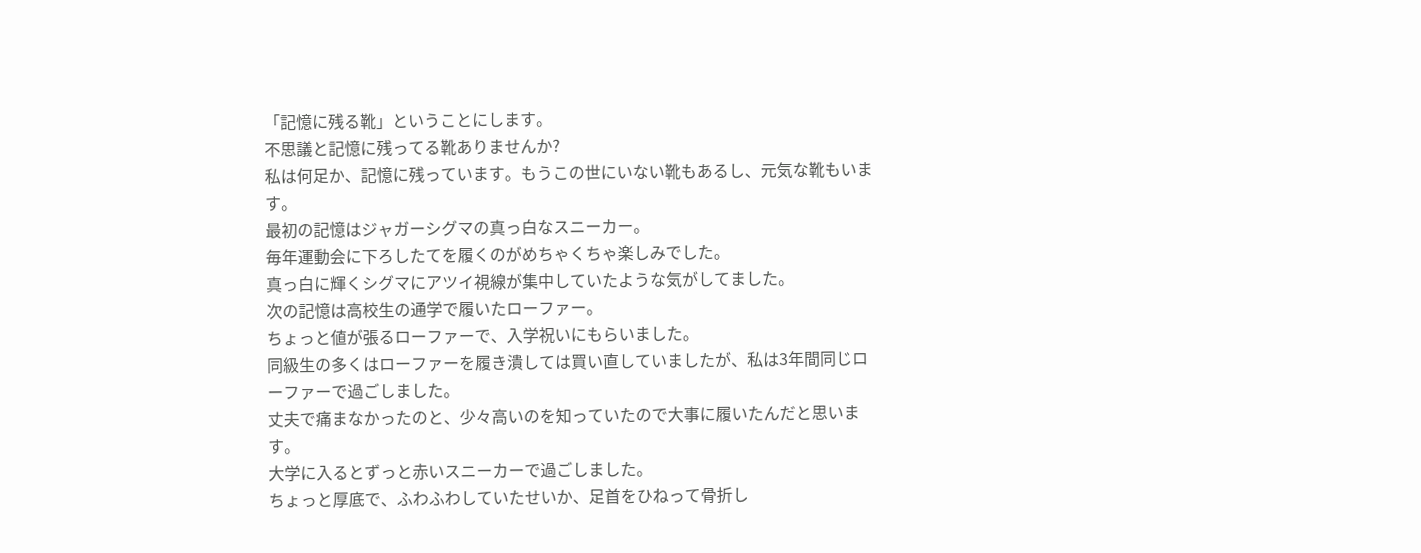「記憶に残る靴」ということにします。
不思議と記憶に残ってる靴ありませんか?
私は何足か、記憶に残っています。もうこの世にいない靴もあるし、元気な靴もいます。
最初の記憶はジャガーシグマの真っ白なスニーカー。
毎年運動会に下ろしたてを履くのがめちゃくちゃ楽しみでした。
真っ白に輝くシグマにアツイ視線が集中していたような気がしてました。
次の記憶は高校生の通学で履いたローファー。
ちょっと値が張るローファーで、入学祝いにもらいました。
同級生の多くはローファーを履き潰しては買い直していましたが、私は3年間同じローファーで過ごしました。
丈夫で痛まなかったのと、少々高いのを知っていたので大事に履いたんだと思います。
大学に入るとずっと赤いスニーカーで過ごしました。
ちょっと厚底で、ふわふわしていたせいか、足首をひねって骨折し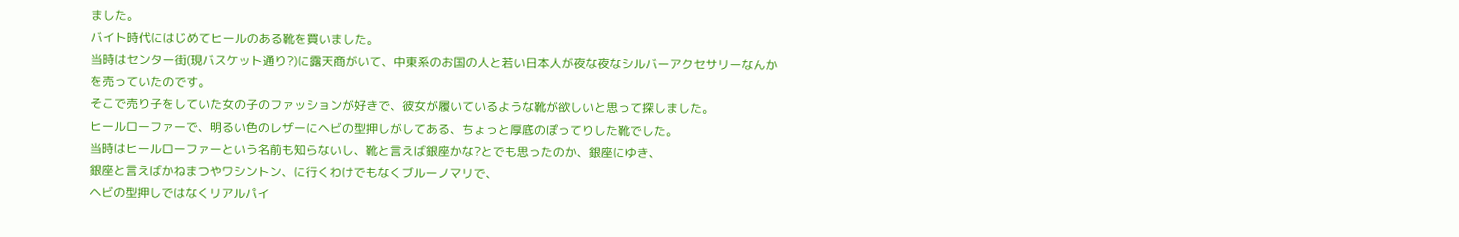ました。
バイト時代にはじめてヒールのある靴を買いました。
当時はセンター街(現バスケット通り?)に露天商がいて、中東系のお国の人と若い日本人が夜な夜なシルバーアクセサリーなんかを売っていたのです。
そこで売り子をしていた女の子のファッションが好きで、彼女が履いているような靴が欲しいと思って探しました。
ヒールローファーで、明るい色のレザーにヘビの型押しがしてある、ちょっと厚底のぽってりした靴でした。
当時はヒールローファーという名前も知らないし、靴と言えば銀座かな?とでも思ったのか、銀座にゆき、
銀座と言えばかねまつやワシントン、に行くわけでもなくブルーノマリで、
ヘビの型押しではなくリアルパイ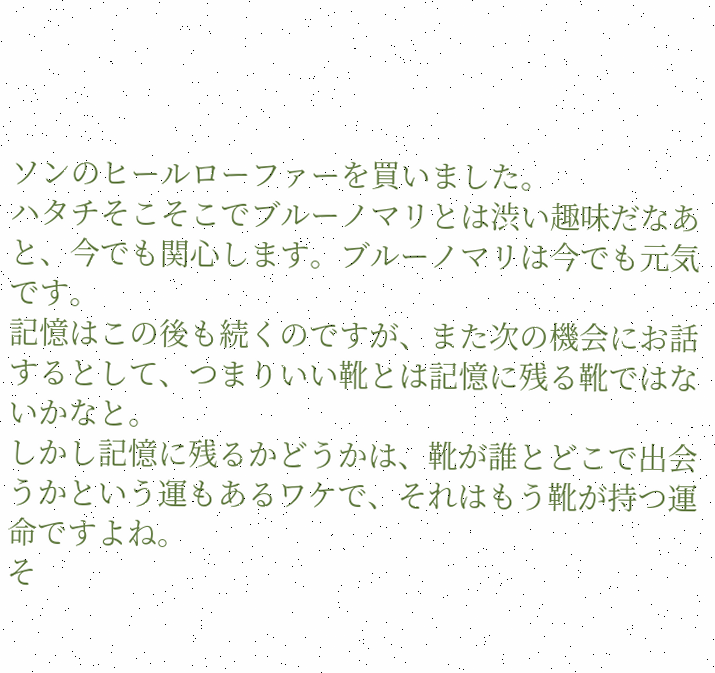ソンのヒールローファーを買いました。
ハタチそこそこでブルーノマリとは渋い趣味だなあと、今でも関心します。ブルーノマリは今でも元気です。
記憶はこの後も続くのですが、また次の機会にお話するとして、つまりいい靴とは記憶に残る靴ではないかなと。
しかし記憶に残るかどうかは、靴が誰とどこで出会うかという運もあるワケで、それはもう靴が持つ運命ですよね。
そ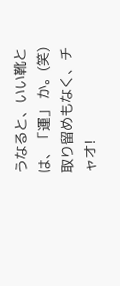うなると、いい靴とは、「運」 か。(笑)
取り留めもなく、チャオ!